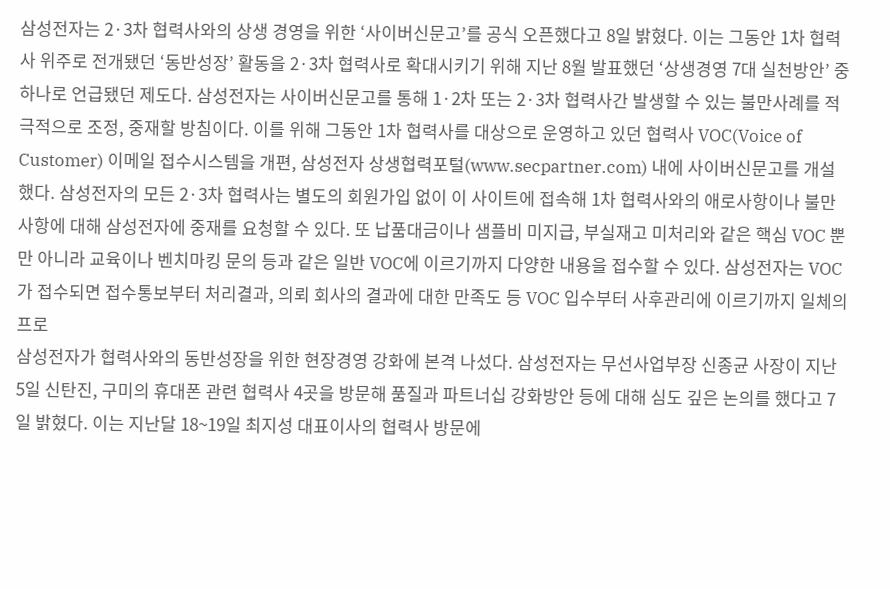삼성전자는 2·3차 협력사와의 상생 경영을 위한 ‘사이버신문고’를 공식 오픈했다고 8일 밝혔다. 이는 그동안 1차 협력사 위주로 전개됐던 ‘동반성장’ 활동을 2·3차 협력사로 확대시키기 위해 지난 8월 발표했던 ‘상생경영 7대 실천방안’ 중 하나로 언급됐던 제도다. 삼성전자는 사이버신문고를 통해 1·2차 또는 2·3차 협력사간 발생할 수 있는 불만사례를 적극적으로 조정, 중재할 방침이다. 이를 위해 그동안 1차 협력사를 대상으로 운영하고 있던 협력사 VOC(Voice of Customer) 이메일 접수시스템을 개편, 삼성전자 상생협력포털(www.secpartner.com) 내에 사이버신문고를 개설했다. 삼성전자의 모든 2·3차 협력사는 별도의 회원가입 없이 이 사이트에 접속해 1차 협력사와의 애로사항이나 불만사항에 대해 삼성전자에 중재를 요청할 수 있다. 또 납품대금이나 샘플비 미지급, 부실재고 미처리와 같은 핵심 VOC 뿐만 아니라 교육이나 벤치마킹 문의 등과 같은 일반 VOC에 이르기까지 다양한 내용을 접수할 수 있다. 삼성전자는 VOC가 접수되면 접수통보부터 처리결과, 의뢰 회사의 결과에 대한 만족도 등 VOC 입수부터 사후관리에 이르기까지 일체의 프로
삼성전자가 협력사와의 동반성장을 위한 현장경영 강화에 본격 나섰다. 삼성전자는 무선사업부장 신종균 사장이 지난 5일 신탄진, 구미의 휴대폰 관련 협력사 4곳을 방문해 품질과 파트너십 강화방안 등에 대해 심도 깊은 논의를 했다고 7일 밝혔다. 이는 지난달 18~19일 최지성 대표이사의 협력사 방문에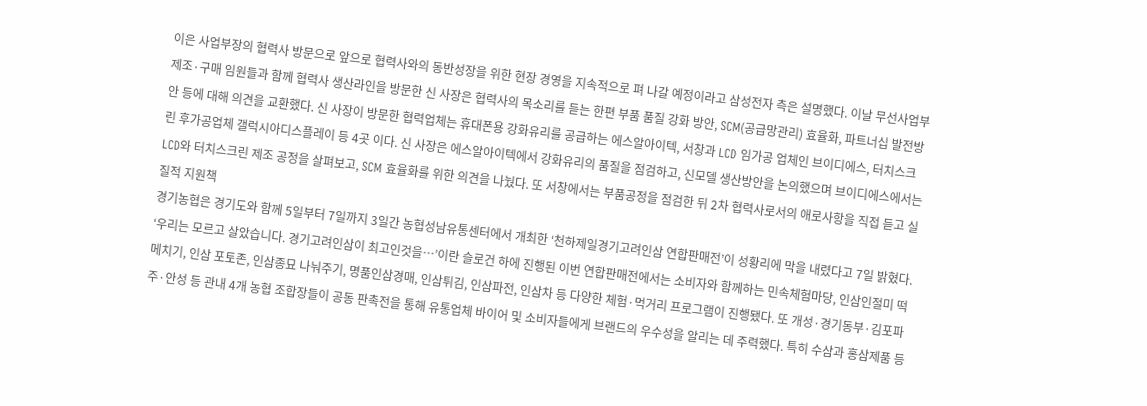이은 사업부장의 협력사 방문으로 앞으로 협력사와의 동반성장을 위한 현장 경영을 지속적으로 펴 나갈 예정이라고 삼성전자 측은 설명했다. 이날 무선사업부 제조·구매 임원들과 함께 협력사 생산라인을 방문한 신 사장은 협력사의 목소리를 듣는 한편 부품 품질 강화 방안, SCM(공급망관리) 효율화, 파트너십 발전방안 등에 대해 의견을 교환했다. 신 사장이 방문한 협력업체는 휴대폰용 강화유리를 공급하는 에스알아이텍, 서창과 LCD 임가공 업체인 브이디에스, 터치스크린 후가공업체 갤럭시아디스플레이 등 4곳 이다. 신 사장은 에스알아이텍에서 강화유리의 품질을 점검하고, 신모델 생산방안을 논의했으며 브이디에스에서는 LCD와 터치스크린 제조 공정을 살펴보고, SCM 효율화를 위한 의견을 나눴다. 또 서창에서는 부품공정을 점검한 뒤 2차 협력사로서의 애로사항을 직접 듣고 실질적 지원책
경기농협은 경기도와 함께 5일부터 7일까지 3일간 농협성남유통센터에서 개최한 ‘천하제일경기고려인삼 연합판매전’이 성황리에 막을 내렸다고 7일 밝혔다. ‘우리는 모르고 살았습니다. 경기고려인삼이 최고인것을…’이란 슬로건 하에 진행된 이번 연합판매전에서는 소비자와 함께하는 민속체험마당, 인삼인절미 떡메치기, 인삼 포토존, 인삼종묘 나눠주기, 명품인삼경매, 인삼튀김, 인삼파전, 인삼차 등 다양한 체험·먹거리 프로그램이 진행됐다. 또 개성·경기동부·김포파주·안성 등 관내 4개 농협 조합장들이 공동 판촉전을 통해 유통업체 바이어 및 소비자들에게 브랜드의 우수성을 알리는 데 주력했다. 특히 수삼과 홍삼제품 등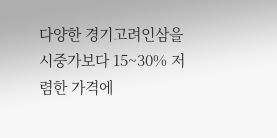다양한 경기고려인삼을 시중가보다 15~30% 저렴한 가격에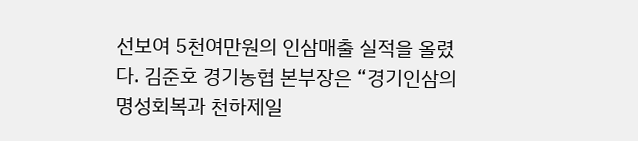선보여 5천여만원의 인삼매출 실적을 올렸다. 김준호 경기농협 본부장은 “경기인삼의 명성회복과 천하제일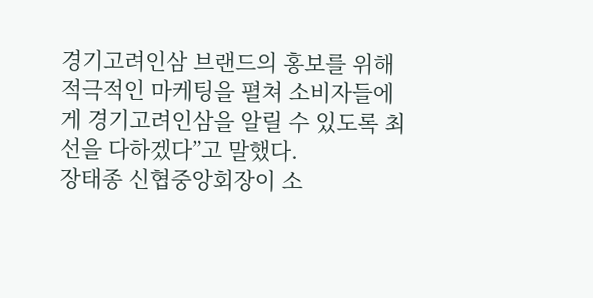경기고려인삼 브랜드의 홍보를 위해 적극적인 마케팅을 펼쳐 소비자들에게 경기고려인삼을 알릴 수 있도록 최선을 다하겠다”고 말했다.
장태종 신협중앙회장이 소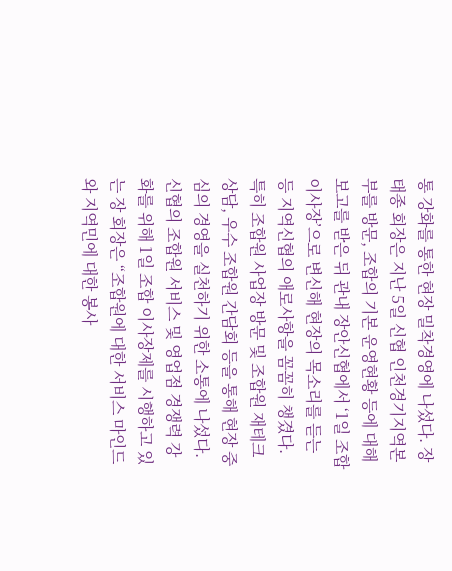통 강화를 통한 현장 밀착경영에 나섰다. 장태종 회장은 지난 5일 신협 인천경기지역본부를 방문, 조합의 기본 운영현황 등에 대해 보고를 받은 뒤 관내 장안신협에서 ‘1일 조합 이사장’으로 변신해 현장의 목소리를 듣는 등 지역신협의 애로사항을 꼼꼼히 챙겼다. 특히 조합원 사업장 방문 및 조합원 재테크 상담, 우수 조합원 간담회 등을 통해 현장 중심의 경영을 실천하기 위한 소통에 나섰다. 신협의 조합원 서비스 및 영업점 경쟁력 강화를 위해 1일 조합 이사장제를 시행하고 있는 장 회장은 “조합원에 대한 서비스 마인드와 지역민에 대한 봉사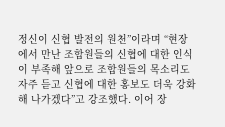정신이 신협 발전의 원천”이라며 “현장에서 만난 조합원들의 신협에 대한 인식이 부족해 앞으로 조합원들의 목소리도 자주 듣고 신협에 대한 홍보도 더욱 강화해 나가겠다”고 강조했다. 이어 장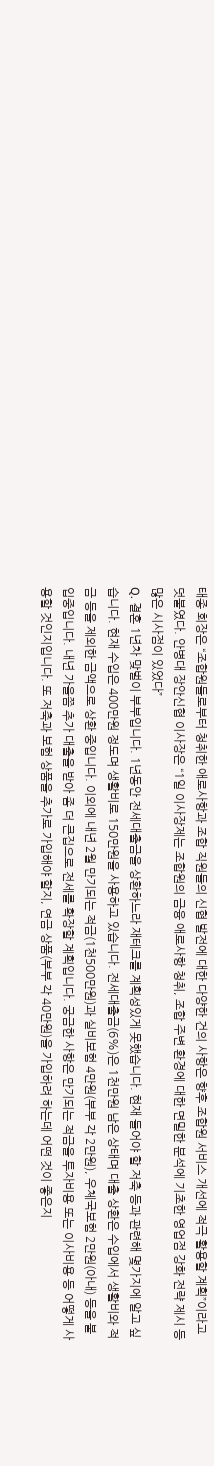태종 회장은 “조합원들로부터 청취한 애로사항과 조합 직원들의 신협 발전에 대한 다양한 건의 사항은 향후 조합원 서비스 개선에 적극 활용할 계획”이라고 덧붙였다. 안병대 장안신협 이사장은 “1일 이사장제는 조합원의 금융 애로사항 청취, 조합 주변 환경에 대한 면밀한 분석에 기초한 영업점 강화 전략 제시 등 많은 시사점이 있었다”
Q. 결혼 1년차 맞벌이 부부입니다. 1년동안 전세대출금을 상환하느라 재테크를 계획성있게 못했습니다. 현재 들어야 할 저축 등과 관련해 몇가지에 알고 싶습니다. 현재 수입은 400만원 정도며 생활비로 150만원을 사용하고 있습니다. 전세대출금(6%)은 1천만원 남은 상태며 대출 상환은 수입에서 생활비와 적금 등을 제외한 금액으로 상환 중입니다. 이외에 내년 2월 만기되는 적금(1천500만원)과 실비보험 4만원(부부 각 2만원), 우체국보험 2만원(아내) 등을 불입중입니다. 내년 가을쯤 추가 대출을 받아 좀 더 큰집으로 전세를 확장할 계획입니다. 궁금한 사항은 만기되는 적금을 투자비용 또는 이사비용 등 어떻게 사용할 것인지입니다. 또 저축과 보험 상품을 추가로 가입해야 할지, 연금 상품(부부 각 40만원)을 가입하려 하는데 어떤 것이 좋은지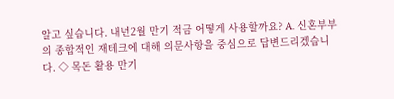알고 싶습니다. 내년2월 만기 적금 어떻게 사용할까요? A. 신혼부부의 종합적인 재테크에 대해 의문사항을 중심으로 답변드리겠습니다. ◇ 목돈 활용 만기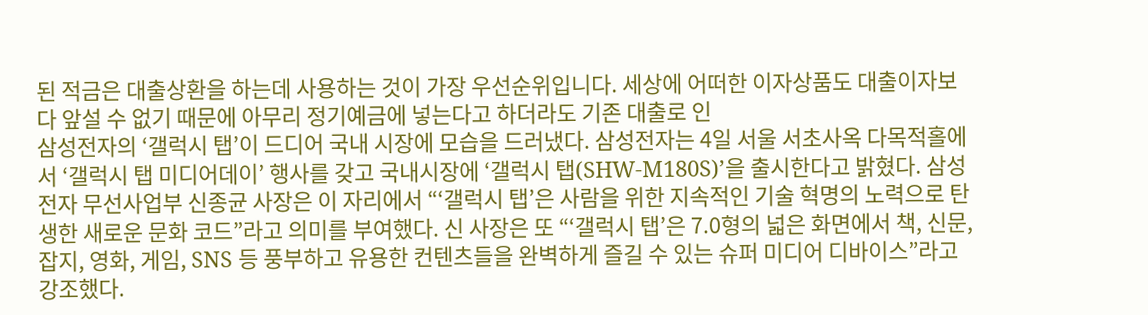된 적금은 대출상환을 하는데 사용하는 것이 가장 우선순위입니다. 세상에 어떠한 이자상품도 대출이자보다 앞설 수 없기 때문에 아무리 정기예금에 넣는다고 하더라도 기존 대출로 인
삼성전자의 ‘갤럭시 탭’이 드디어 국내 시장에 모습을 드러냈다. 삼성전자는 4일 서울 서초사옥 다목적홀에서 ‘갤럭시 탭 미디어데이’ 행사를 갖고 국내시장에 ‘갤럭시 탭(SHW-M180S)’을 출시한다고 밝혔다. 삼성전자 무선사업부 신종균 사장은 이 자리에서 “‘갤럭시 탭’은 사람을 위한 지속적인 기술 혁명의 노력으로 탄생한 새로운 문화 코드”라고 의미를 부여했다. 신 사장은 또 “‘갤럭시 탭’은 7.0형의 넓은 화면에서 책, 신문, 잡지, 영화, 게임, SNS 등 풍부하고 유용한 컨텐츠들을 완벽하게 즐길 수 있는 슈퍼 미디어 디바이스”라고 강조했다.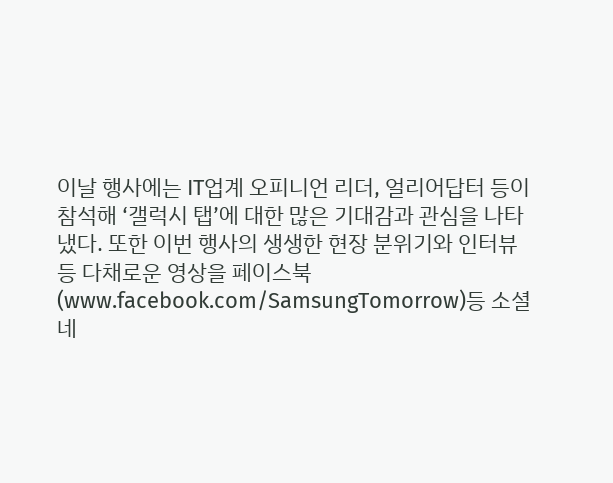이날 행사에는 IT업계 오피니언 리더, 얼리어답터 등이 참석해 ‘갤럭시 탭’에 대한 많은 기대감과 관심을 나타냈다. 또한 이번 행사의 생생한 현장 분위기와 인터뷰 등 다채로운 영상을 페이스북(www.facebook.com/SamsungTomorrow)등 소셜 네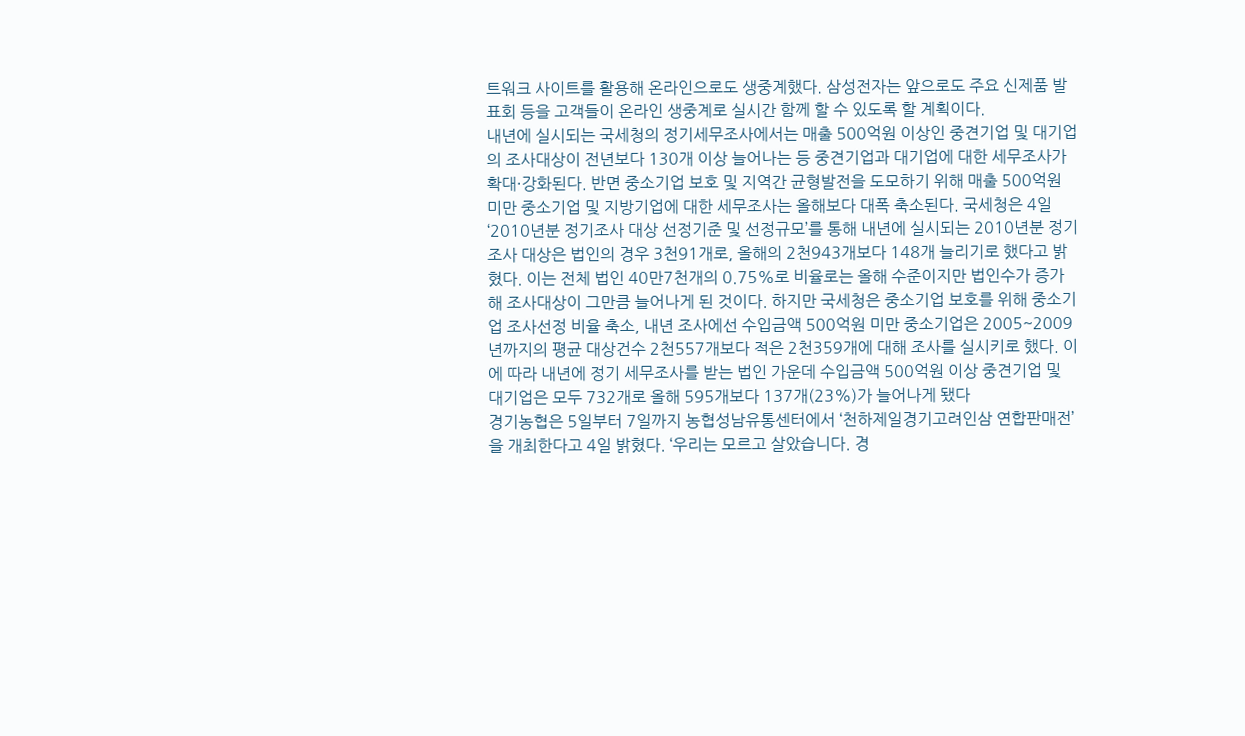트워크 사이트를 활용해 온라인으로도 생중계했다. 삼성전자는 앞으로도 주요 신제품 발표회 등을 고객들이 온라인 생중계로 실시간 함께 할 수 있도록 할 계획이다.
내년에 실시되는 국세청의 정기세무조사에서는 매출 500억원 이상인 중견기업 및 대기업의 조사대상이 전년보다 130개 이상 늘어나는 등 중견기업과 대기업에 대한 세무조사가 확대·강화된다. 반면 중소기업 보호 및 지역간 균형발전을 도모하기 위해 매출 500억원 미만 중소기업 및 지방기업에 대한 세무조사는 올해보다 대폭 축소된다. 국세청은 4일 ‘2010년분 정기조사 대상 선정기준 및 선정규모’를 통해 내년에 실시되는 2010년분 정기조사 대상은 법인의 경우 3천91개로, 올해의 2천943개보다 148개 늘리기로 했다고 밝혔다. 이는 전체 법인 40만7천개의 0.75%로 비율로는 올해 수준이지만 법인수가 증가해 조사대상이 그만큼 늘어나게 된 것이다. 하지만 국세청은 중소기업 보호를 위해 중소기업 조사선정 비율 축소, 내년 조사에선 수입금액 500억원 미만 중소기업은 2005~2009년까지의 평균 대상건수 2천557개보다 적은 2천359개에 대해 조사를 실시키로 했다. 이에 따라 내년에 정기 세무조사를 받는 법인 가운데 수입금액 500억원 이상 중견기업 및 대기업은 모두 732개로 올해 595개보다 137개(23%)가 늘어나게 됐다
경기농협은 5일부터 7일까지 농협성남유통센터에서 ‘천하제일경기고려인삼 연합판매전’을 개최한다고 4일 밝혔다. ‘우리는 모르고 살았습니다. 경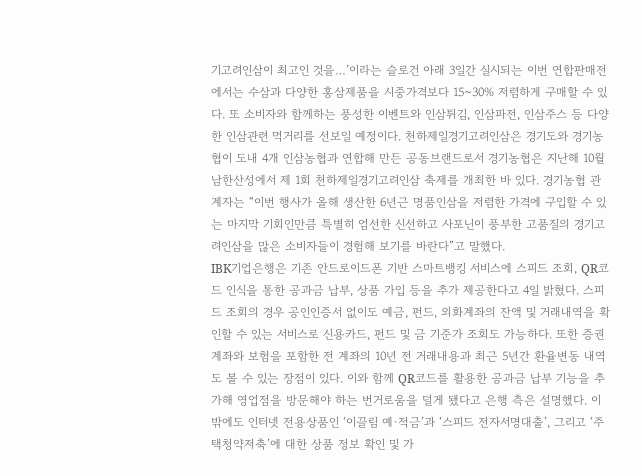기고려인삼이 최고인 것을…’이라는 슬로건 아래 3일간 실시되는 이번 연합판매전에서는 수삼과 다양한 홍삼제품을 시중가격보다 15~30% 저렴하게 구매할 수 있다. 또 소비자와 함께하는 풍성한 이벤트와 인삼튀김, 인삼파전, 인삼주스 등 다양한 인삼관련 먹거리를 선보일 예정이다. 천하제일경기고려인삼은 경기도와 경기농협이 도내 4개 인삼농협과 연합해 만든 공동브랜드로서 경기농협은 지난해 10월 남한산성에서 제 1회 천하제일경기고려인삼 축제를 개최한 바 있다. 경기농협 관계자는 “이번 행사가 올해 생산한 6년근 명품인삼을 저렴한 가격에 구입할 수 있는 마지막 기회인만큼 특별히 엄선한 신선하고 사포닌이 풍부한 고품질의 경기고려인삼을 많은 소비자들이 경험해 보기를 바란다”고 말했다.
IBK기업은행은 기존 안드로이드폰 기반 스마트뱅킹 서비스에 스피드 조회, QR코드 인식을 통한 공과금 납부, 상품 가입 등을 추가 제공한다고 4일 밝혔다. 스피드 조회의 경우 공인인증서 없이도 예금, 펀드, 외화계좌의 잔액 및 거래내역을 확인할 수 있는 서비스로 신용카드, 펀드 및 금 기준가 조회도 가능하다. 또한 증권계좌와 보험을 포함한 전 계좌의 10년 전 거래내용과 최근 5년간 환율변동 내역도 볼 수 있는 장점이 있다. 이와 함께 QR코드를 활용한 공과금 납부 기능을 추가해 영업점을 방문해야 하는 번거로움을 덜게 됐다고 은행 측은 설명했다. 이 밖에도 인터넷 전용상품인 ‘이끌림 예·적금’과 ‘스피드 전자서명대출’, 그리고 ‘주택청약저축’에 대한 상품 정보 확인 및 가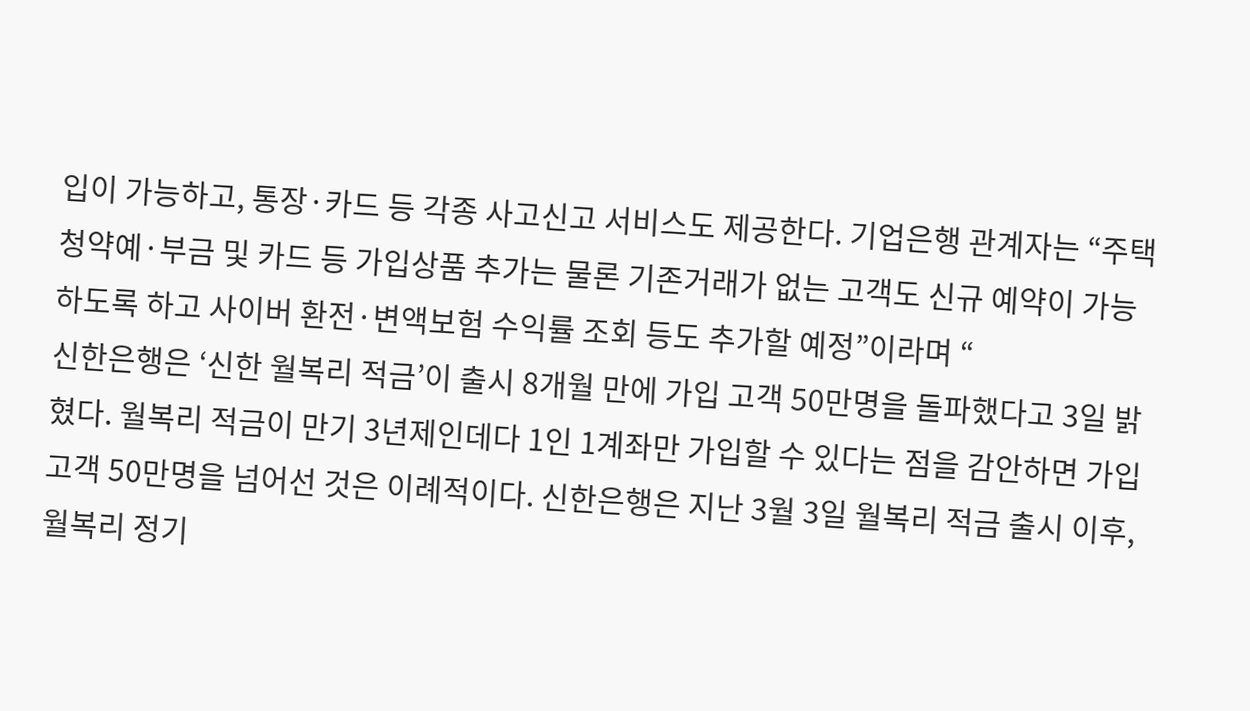입이 가능하고, 통장·카드 등 각종 사고신고 서비스도 제공한다. 기업은행 관계자는 “주택청약예·부금 및 카드 등 가입상품 추가는 물론 기존거래가 없는 고객도 신규 예약이 가능하도록 하고 사이버 환전·변액보험 수익률 조회 등도 추가할 예정”이라며 “
신한은행은 ‘신한 월복리 적금’이 출시 8개월 만에 가입 고객 50만명을 돌파했다고 3일 밝혔다. 월복리 적금이 만기 3년제인데다 1인 1계좌만 가입할 수 있다는 점을 감안하면 가입고객 50만명을 넘어선 것은 이례적이다. 신한은행은 지난 3월 3일 월복리 적금 출시 이후, 월복리 정기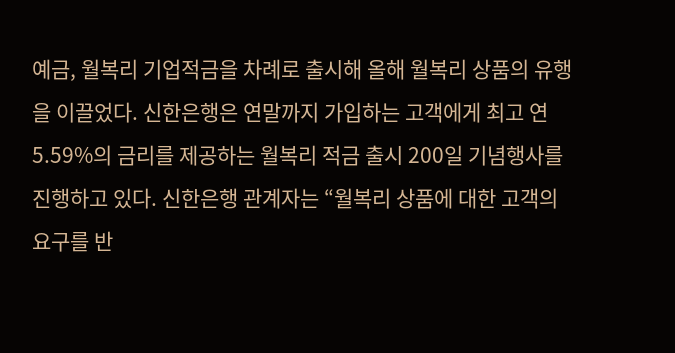예금, 월복리 기업적금을 차례로 출시해 올해 월복리 상품의 유행을 이끌었다. 신한은행은 연말까지 가입하는 고객에게 최고 연 5.59%의 금리를 제공하는 월복리 적금 출시 200일 기념행사를 진행하고 있다. 신한은행 관계자는 “월복리 상품에 대한 고객의 요구를 반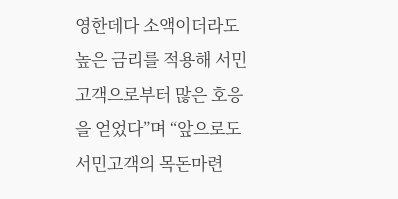영한데다 소액이더라도 높은 금리를 적용해 서민고객으로부터 많은 호응을 얻었다”며 “앞으로도 서민고객의 목돈마련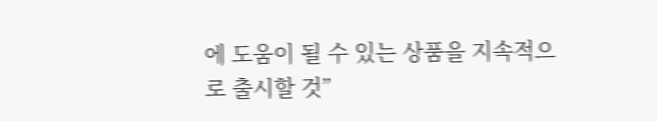에 도움이 될 수 있는 상품을 지속적으로 출시할 것”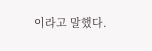이라고 말했다.